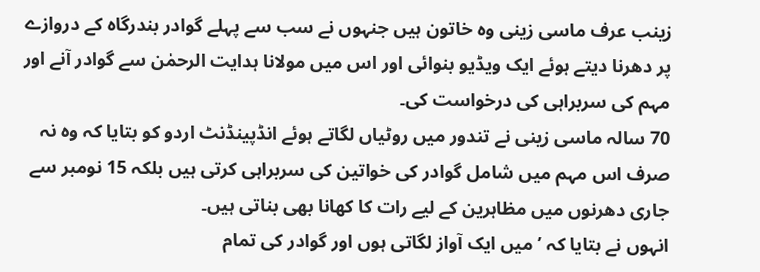زینب عرف ماسی زینی وہ خاتون ہیں جنہوں نے سب سے پہلے گوادر بندرگاہ کے دروازے پر دھرنا دیتے ہوئے ایک ویڈیو بنوائی اور اس میں مولانا ہدایت الرحمٰن سے گوادر آنے اور مہم کی سربراہی کی درخواست کی۔
70 سالہ ماسی زینی نے تندور میں روٹیاں لگاتے ہوئے انڈپینڈنٹ اردو کو بتایا کہ وہ نہ صرف اس مہم میں شامل گوادر کی خواتین کی سربراہی کرتی ہیں بلکہ 15 نومبر سے جاری دھرنوں میں مظاہرین کے لیے رات کا کھانا بھی بناتی ہیں۔
انہوں نے بتایا کہ ’میں ایک آواز لگاتی ہوں اور گوادر کی تمام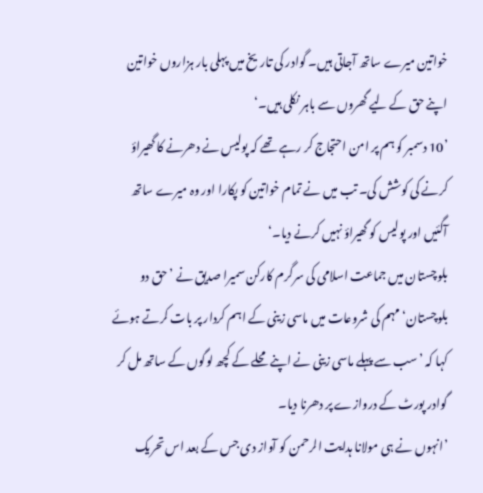خواتین میرے ساتھ آجاتی ہیں۔ گوادر کی تاریخ میں پہلی بار ہزاروں خواتین اپنے حق کے لیے گھروں سے باہر نکلی ہیں۔‘
’10 دسمبر کو ہم پر امن احتجاج کر رہے تھے کہ پولیس نے دھرنے کا گھیراؤ کرنے کی کوشش کی۔ تب میں نے تمام خواتین کو پکارا اور وہ میرے ساتھ آگئیں اور پولیس کو گھیراؤ نہیں کرنے دیا۔‘
بلوچستان میں جماعت اسلامی کی سرگرم کارکن سمیرا صدیق نے ’حق دو بلوچستان‘ مہم کی شروعات میں ماسی زینی کے اہم کردار پر بات کرتے ہوئے کہا کہ ’سب سے پہلے ماسی زینی نے اپنے محلے کے کچھ لوگوں کے ساتھ مل کر گوادر پورٹ کے دروازے پر دھرنا دیا۔
’انہوں نے ہی مولانا ہدایت الرحمن کو آواز دی جس کے بعد اس تحریک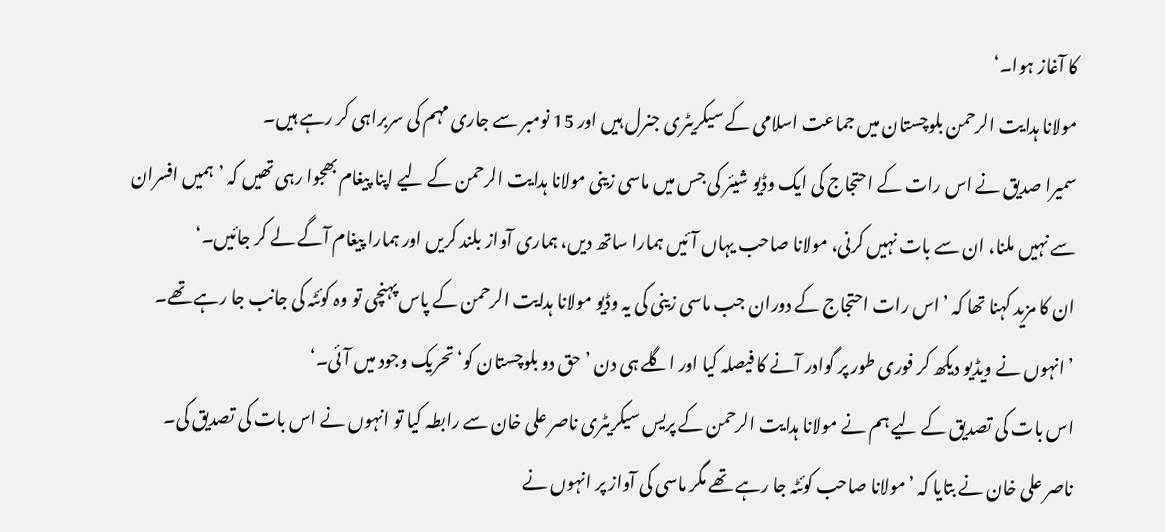کا آغاز ہوا۔‘
مولانا ہدایت الرحمن بلوچستان میں جماعت اسلامی کے سیکریٹری جنرل ہیں اور 15 نومبر سے جاری مہم کی سربراہی کر رہے ہیں۔
سمیرا صدیق نے اس رات کے احتجاج کی ایک وڈیو شیئر کی جس میں ماسی زینی مولانا ہدایت الرحمن کے لیے اپنا پیغام بھجوا رہی تھیں کہ ’ہمیں افسران سے نہیں ملنا، ان سے بات نہیں کرنی، مولانا صاحب یہاں آئیں ہمارا ساتھ دیں، ہماری آواز بلند کریں اور ہمارا پیغام آگے لے کر جائیں۔‘
ان کا مزید کہنا تھا کہ ’اس رات احتجاج کے دوران جب ماسی زینی کی یہ وڈیو مولانا ہدایت الرحمن کے پاس پہنچی تو وہ کوئٹہ کی جانب جا رہے تھے۔
’انہوں نے ویڈیو دیکھ کر فوری طور پر گوادر آنے کا فیصلہ کیا اور اگلے ہی دن ’حق دو بلوچستان کو‘ تحریک وجود میں آئی۔‘
اس بات کی تصدیق کے لیے ہم نے مولانا ہدایت الرحمن کے پریس سیکریٹری ناصر علی خان سے رابطہ کیا تو انہوں نے اس بات کی تصدیق کی۔
ناصر علی خان نے بتایا کہ ’مولانا صاحب کوئٹہ جا رہے تھے مگر ماسی کی آواز پر انہوں نے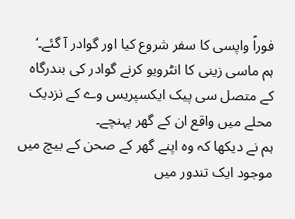فوراً واپسی کا سفر شروع کیا اور گوادر آ گئے۔‘
ہم ماسی زینی کا انٹرویو کرنے گوادر کی بندرگاہ کے متصل سی پیک ایکسپریس وے کے نزدیک محلے میں واقع ان کے گھر پہنچے۔
ہم نے دیکھا کہ وہ اپنے گھر کے صحن کے بیچ میں موجود ایک تندور میں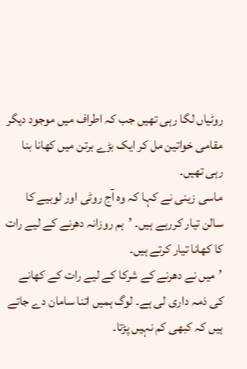روٹیاں لگا رہی تھیں جب کہ اطراف میں موجود دیگر مقامی خواتین مل کر ایک بڑے برتن میں کھانا بنا رہی تھیں۔
ماسی زینی نے کہا کہ وہ آج روٹی اور لوبیے کا سالن تیار کررہے ہیں۔ ’ہم روزانہ دھرنے کے لیے رات کا کھانا تیار کرتے ہیں۔
’میں نے دھرنے کے شرکا کے لیے رات کے کھانے کی ذمہ داری لی ہے۔ لوگ ہمیں اتنا سامان دے جاتے ہیں کہ کبھی کم نہیں پڑتا۔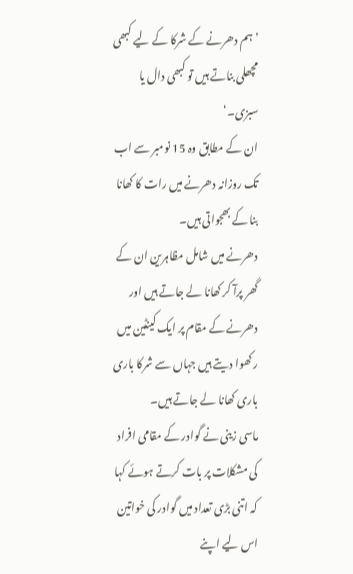’ہم دھرنے کے شرکا کے لیے کبھی مچھلی بناتے ہیں تو کبھی دال یا سبزی۔‘
ان کے مطابق وہ 15 نومبر سے اب تک روزانہ دھرنے میں رات کا کھانا بنا کے بھجواتی ہیں۔
دھرنے میں شامل مظاہرین ان کے گھر پرآ کر کھانا لے جاتے ہیں اور دھرنے کے مقام پر ایک کینٹین میں رکھوا دیتے ہیں جہاں سے شرکا باری باری کھانا لے جاتے ہیں۔
ماسی زینی نے گوادر کے مقامی افراد کی مشکلات پر بات کرتے ہوئے کہا کہ اتنی بڑی تعداد میں گوادر کی خواتین اس لیے اپنے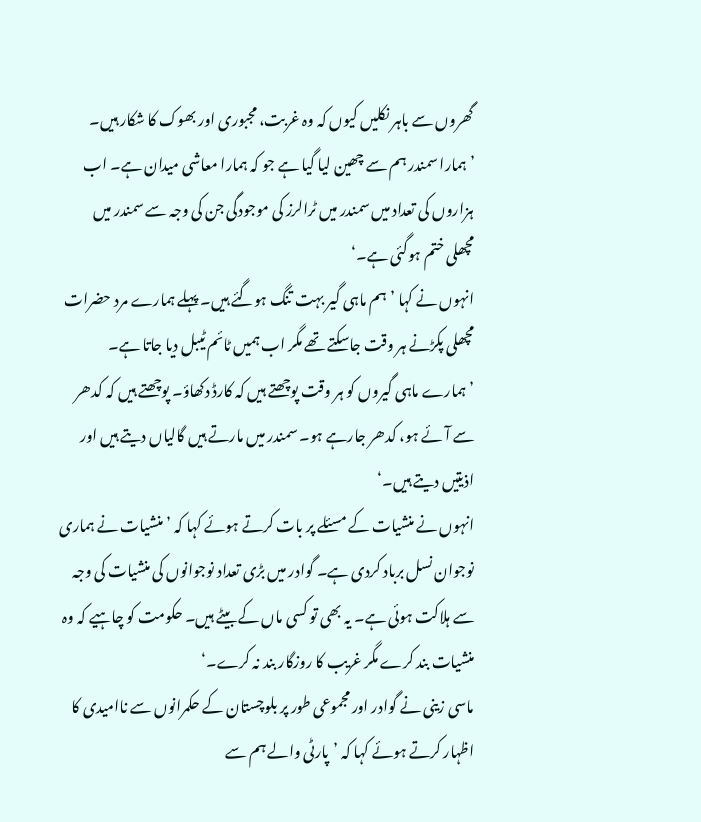گھروں سے باہر نکلیں کیوں کہ وہ غربت، مجبوری اور بھوک کا شکار ہیں۔
’ہمارا سمندر ہم سے چھین لیا گیا ہے جو کہ ہمارا معاشی میدان ہے۔ اب ہزاروں کی تعداد میں سمندر میں ٹرالرز کی موجودگی جن کی وجہ سے سمندر میں مچھلی ختم ہوگئی ہے۔‘
انہوں نے کہا ’ہم ماہی گیر بہت تنگ ہوگئے ہیں۔ پہلے ہمارے مرد حضرات مچھلی پکڑنے ہر وقت جاسکتے تھے مگر اب ہمیں ٹائم ٹیبل دیا جاتا ہے۔
’ہمارے ماہی گیروں کو ہر وقت پوچھتے ہیں کہ کارڈ دکھاؤ۔ پوچھتے ہیں کہ کدھر سے آئے ہو، کدھر جارہے ہو۔ سمندر میں مارتے ہیں گالیاں دیتے ہیں اور اذیتیں دیتے ہیں۔‘
انہوں نے منشیات کے مسئلے پر بات کرتے ہوئے کہا کہ ’منشیات نے ہماری نوجوان نسل برباد کردی ہے۔ گوادر میں بڑی تعداد نوجوانوں کی منشیات کی وجہ سے ہلاکت ہوئی ہے۔ یہ بھی تو کسی ماں کے بیٹے ہیں۔ حکومت کو چاہیے کہ وہ منشیات بند کرے مگر غریب کا روزگار بند نہ کرے۔‘
ماسی زینی نے گوادر اور مجموعی طور پر بلوچستان کے حکمرانوں سے ناامیدی کا اظہار کرتے ہوئے کہا کہ ’پارٹی والے ہم سے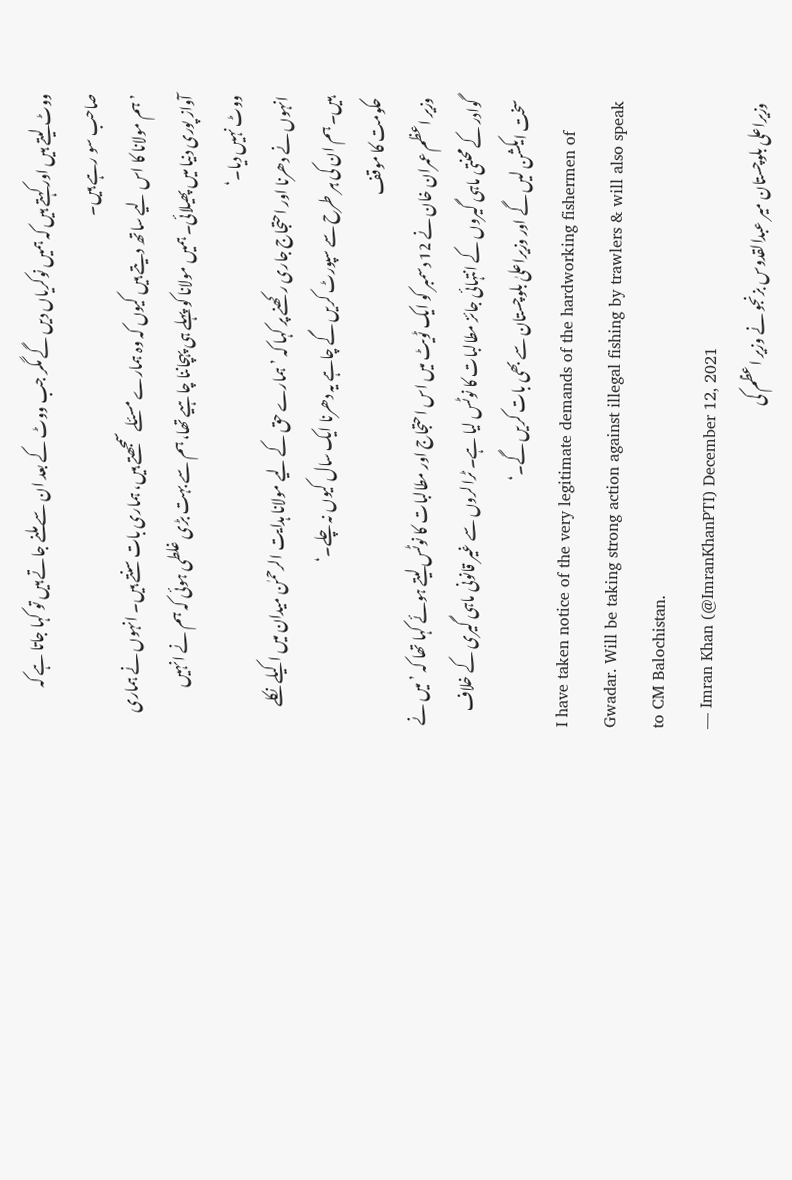ووٹ لیتے ہیں اور کہتے ہیں کہ ہمیں نوکریاں دیں گے مگر جب ووٹ کے بعد ان سے ملنے جاتے ہیں تو کہا جاتا ہے کہ صاحب سو رہے ہیں۔
’ہم مولانا کا اس لیے ساتھ دیتے ہیں کیوں کہ وہ ہمارے مسئلے سمجھتے ہیں، ہماری بات سنتے ہیں۔ انہوں نے ہماری آواز پوری دنیا میں پھیلائی۔ ہمیں مولانا کو پہلے ہی پہچاننا چاہیے تھا، ہم سے بہت بڑی غلطی ہوئی کہ ہم نے انہیں ووٹ نہیں دیا۔‘
انہوں نے دھرنا اور احتجاج جاری رکھنے پر کہا کہ ’ہمارے حق کے لیے مولانا ہدایت الرحمٰن میدان میں اکیلے نکلے ہیں۔ ہم ان کی ہر طرح سے سپورٹ کریں گے چاہے یہ دھرنا ایک سال کیوں نہ چلے۔‘
حکومت کا موقف
وزیر اعظم عمران خان نے 12 دسمبر کو ایک ٹویٹ میں اس احتجاج اور مطالبات کا نوٹس لیتے ہوئے کہا تھا کہ ’میں نے گوادر کے محنتی ماہی گیروں کے انتہائی جائز مطالبات کا نوٹس لیا ہے۔ ٹرالروں سے غیر قانونی ماہی گیری کے خلاف سخت ایکشن لیں گے اور وزیراعلیٰ بلوچستان سے بھی بات کریں گے۔‘
I have taken notice of the very legitimate demands of the hardworking fishermen of Gwadar. Will be taking strong action against illegal fishing by trawlers & will also speak to CM Balochistan.
— Imran Khan (@ImranKhanPTI) December 12, 2021
وزیراعلی بلوچستان میر عبدالقدوس بزنجو نے وزیر اعظم کی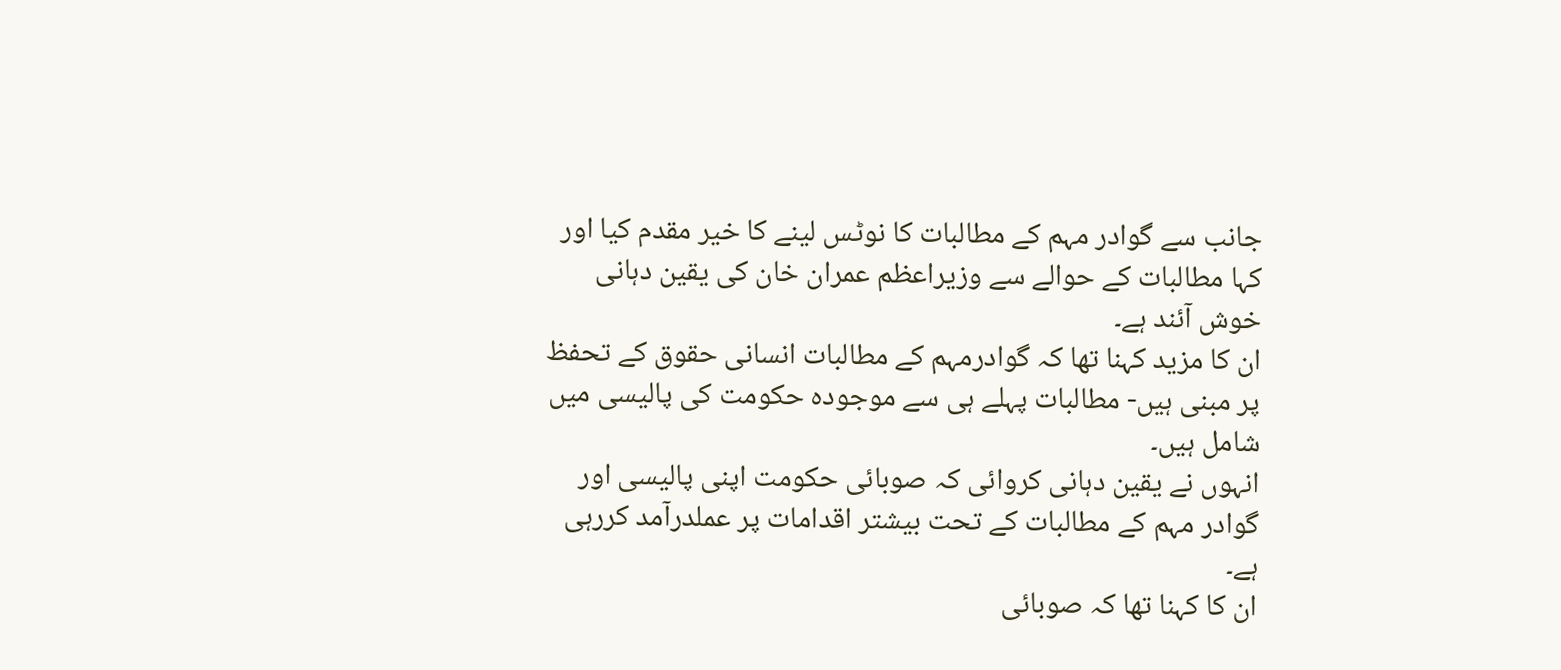جانب سے گوادر مہم کے مطالبات کا نوٹس لینے کا خیر مقدم کیا اور کہا مطالبات کے حوالے سے وزیراعظم عمران خان کی یقین دہانی خوش آئند ہے۔
ان کا مزید کہنا تھا کہ گوادرمہم کے مطالبات انسانی حقوق کے تحفظ پر مبنی ہیں- مطالبات پہلے ہی سے موجودہ حکومت کی پالیسی میں شامل ہیں۔
انہوں نے یقین دہانی کروائی کہ صوبائی حکومت اپنی پالیسی اور گوادر مہم کے مطالبات کے تحت بیشتر اقدامات پر عملدرآمد کررہی ہے۔
ان کا کہنا تھا کہ صوبائی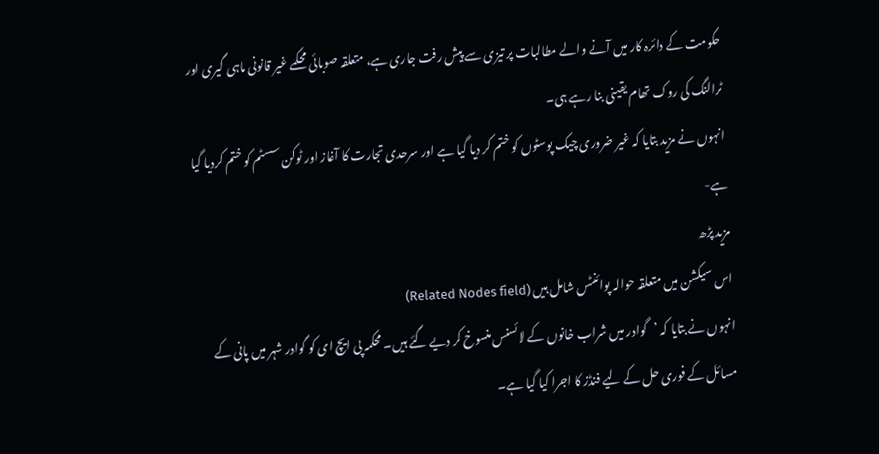حکومت کے دائرہ کار میں آنے والے مطالبات پر تیزی سے پیش رفت جاری ہے، متعلقہ صوبائی محکمے غیر قانونی ماہی گیری اور ٹرالنگ کی روک تھام یقینی بنا رہے ہی۔
انہوں نے مزید بتایا کہ غیر ضروری چیک پوسٹوں کو ختم کر دیا گیا ہے اور سرحدی تجارت کا آغاز اور ٹوکن سسٹم کو ختم کردیا گیا ہے-
مزید پڑھ
اس سیکشن میں متعلقہ حوالہ پوائنٹس شامل ہیں (Related Nodes field)
انہوں نے بتایا کہ ’گوادر میں شراب خانوں کے لائسنس منسوخ کر دیے گئے ہیں۔ محکمہ پی ایچ ای کو گوادر شہر میں پانی کے مسائل کے فوری حل کے لیے فنڈز کا اجرا کیا گیا ہے۔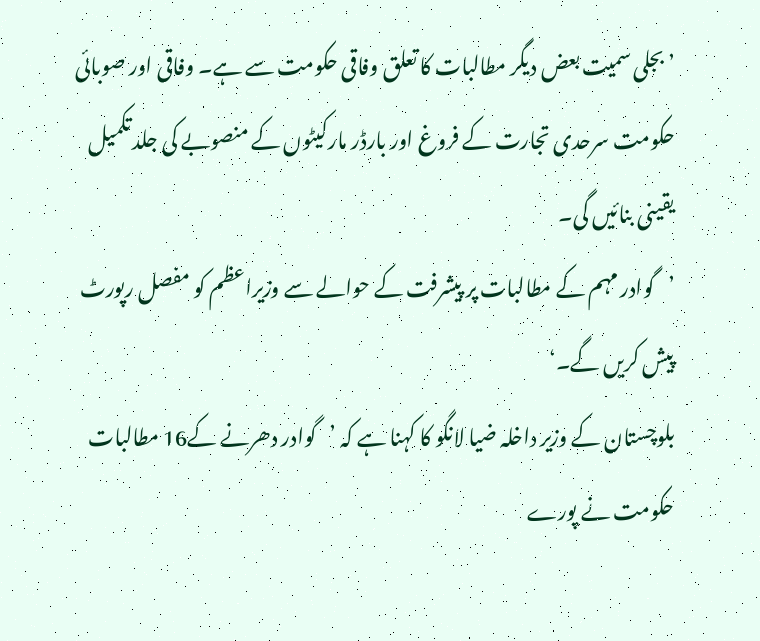’بجلی سمیت بعض دیگر مطالبات کا تعلق وفاقی حکومت سے ہے۔ وفاقی اور صوبائی حکومت سرحدی تجارت کے فروغ اور بارڈر مارکیٹوں کے منصوبے کی جلد تکمیل یقینی بنائیں گی۔
’گوادر مہم کے مطالبات پر پیشرفت کے حوالے سے وزیراعظم کو مفصل رپورٹ پیش کریں گے۔‘
بلوچستان کے وزیر داخلہ ضیا لانگو کا کہنا ہے کہ ’گوادر دھرنے کے16 مطالبات حکومت نے پورے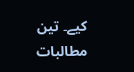کیے۔ تین مطالبات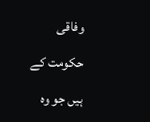وفاقی حکومت کے ہیں جو وہ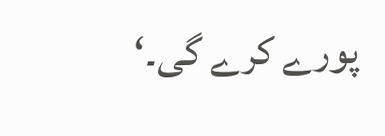پورے کرے گی۔‘